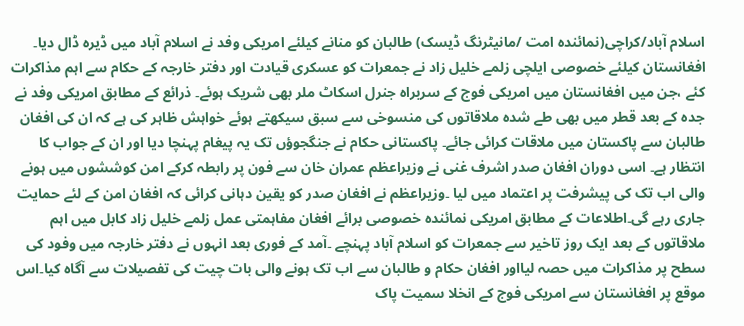اسلام آباد/کراچی(نمائندہ امت /مانیٹرنگ ڈیسک) طالبان کو منانے کیلئے امریکی وفد نے اسلام آباد میں ڈیرہ ڈال دیا۔ افغانستان کیلئے خصوصی ایلچی زلمے خلیل زاد نے جمعرات کو عسکری قیادت اور دفتر خارجہ کے حکام سے اہم مذاکرات کئے ،جن میں افغانستان میں امریکی فوج کے سربراہ جنرل اسکاٹ ملر بھی شریک ہوئے۔ ذرائع کے مطابق امریکی وفد نے جدہ کے بعد قطر میں بھی طے شدہ ملاقاتوں کی منسوخی سے سبق سیکھتے ہوئے خواہش ظاہر کی ہے کہ ان کی افغان طالبان سے پاکستان میں ملاقات کرائی جائے۔ پاکستانی حکام نے جنگجوؤں تک یہ پیغام پہنچا دیا اور ان کے جواب کا انتظار ہے۔ اسی دوران افغان صدر اشرف غنی نے وزیراعظم عمران خان سے فون پر رابطہ کرکے امن کوششوں میں ہونے والی اب تک کی پیشرفت پر اعتماد میں لیا ۔وزیراعظم نے افغان صدر کو یقین دہانی کرائی کہ افغان امن کے لئے حمایت جاری رہے گی۔اطلاعات کے مطابق امریکی نمائندہ خصوصی برائے افغان مفاہمتی عمل زلمے خلیل زاد کابل میں اہم ملاقاتوں کے بعد ایک روز تاخیر سے جمعرات کو اسلام آباد پہنچے ۔آمد کے فوری بعد انہوں نے دفتر خارجہ میں وفود کی سطح پر مذاکرات میں حصہ لیااور افغان حکام و طالبان سے اب تک ہونے والی بات چیت کی تفصیلات سے آگاہ کیا۔اس موقع پر افغانستان سے امریکی فوج کے انخلا سمیت پاک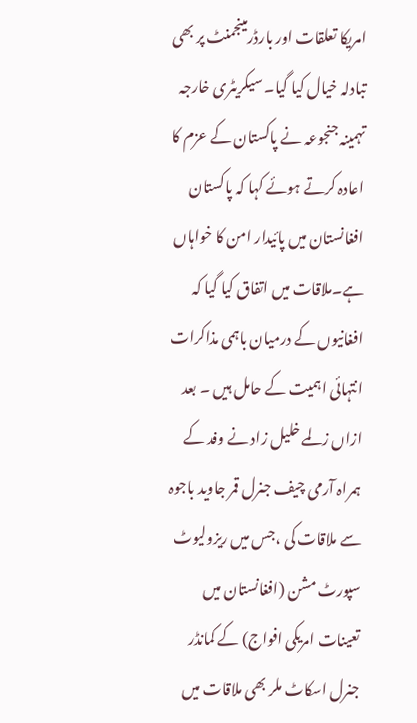امریکا تعلقات اور بارڈرمینجمنٹ پر بھی تبادلہ خیال کیا گیا۔ سیکریٹری خارجہ تہمینہ جنجوعہ نے پاکستان کے عزم کا اعادہ کرتے ہوئے کہا کہ پاکستان افغانستان میں پائیدار امن کا خواہاں ہے۔ملاقات میں اتفاق کیا گیا کہ افغانیوں کے درمیان باہمی مذاکرات انتہائی اہمیت کے حامل ہیں ۔ بعد ازاں زلمے خلیل زاد نے وفد کے ہمراہ آرمی چیف جنرل قمر جاوید باجوہ سے ملاقات کی ،جس میں ریزولیوٹ سپورٹ مشن (افغانستان میں تعینات امریکی افواج) کے کمانڈر جنرل اسکاٹ ملر بھی ملاقات میں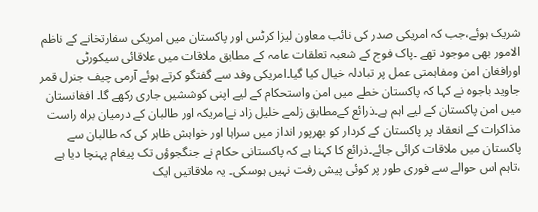شریک ہوئے،جب کہ امریکی صدر کی نائب معاون لیزا کرٹس اور پاکستان میں امریکی سفارتخانے کے ناظم الامور بھی موجود تھے ۔پاک فوج کے شعبہ تعلقات عامہ کے مطابق ملاقات میں علاقائی سیکورٹی اورافغان امن ومفاہمتی عمل پر تبادلہ خیال کیا گیا۔امریکی وفد سے گفتگو کرتے ہوئے آرمی چیف جنرل قمر جاوید باجوہ نے کہا کہ پاکستان خطے میں امن واستحکام کے لیے اپنی کوششیں جاری رکھے گا۔ افغانستان میں امن پاکستان کے لیے اہم ہے۔ذرائع کےمطابق زلمے خلیل زاد نےامریکہ اور طالبان کے درمیان براہ راست مذاکرات کے انعقاد پر پاکستان کے کردار کو بھرپور انداز میں سراہا اور خواہش ظاہر کی کہ طالبان سے پاکستان میں ملاقات کرائی جائے۔ذرائع کا کہنا ہے کہ پاکستانی حکام نے جنگجوؤں تک پیغام پہنچا دیا ہے ،تاہم اس حوالے سے فوری طور پر کوئی پیش رفت نہیں ہوسکی۔ یہ ملاقاتیں ایک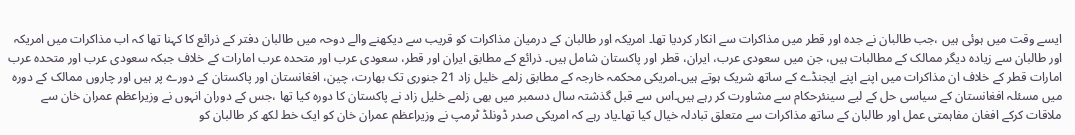ایسے وقت میں ہوئی ہیں ،جب طالبان نے جدہ اور قطر میں مذاکرات سے انکار کردیا تھا۔ امریکہ اور طالبان کے درمیان مذاکرات کو قریب سے دیکھنے والے دوحہ میں طالبان دفتر کے ذرائع کا کہنا تھا کہ اب مذاکرات میں امریکہ اور طالبان سے زیادہ دیگر ممالک کے مطالبات ہیں، جن میں سعودی عرب، ایران، قطر اور پاکستان شامل ہیں۔ ذرائع کے مطابق ایران اور قطر، سعودی عرب اور متحدہ عرب امارات کے خلاف جبکہ سعودی عرب اور متحدہ عرب امارات قطر کے خلاف ان مذاکرات میں اپنے اپنے ایجنڈے کے ساتھ شریک ہوتے ہیں۔امریکی محکمہ خارجہ کے مطابق زلمے خلیل زاد 21 جنوری تک بھارت، چین، افغانستان اور پاکستان کے دورے پر ہیں اور چاروں ممالک کے دورہ میں مسئلہ افغانستان کے سیاسی حل کے لیے سینئرحکام سے مشاورت کر رہے ہیں۔اس سے قبل گذشتہ سال دسمبر میں بھی زلمے خلیل زاد نے پاکستان کا دورہ کیا تھا ،جس کے دوران انہوں نے وزیراعظم عمران خان سے ملاقات کرکے افغان مفاہمتی عمل اور طالبان کے ساتھ مذاکرات سے متعلق تبادلہ خیال کیا تھا۔یاد رہے کہ امریکی صدر ڈونلڈ ٹرمپ نے وزیراعظم عمران خان کو ایک خط لکھ کر طالبان کو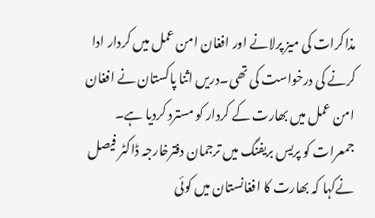مذاکرات کی میز پرلانے اور افغان امن عمل میں کردار ادا کرنے کی درخواست کی تھی۔دریں اثنا پاکستان نے افغان امن عمل میں بھارت کے کردار کو مسترد کردیا ہے۔ جمعرات کو پریس بریفنگ میں ترجمان دفترخارجہ ڈاکٹر فیصل نےکہا کہ بھارت کا افغانستان میں کوئی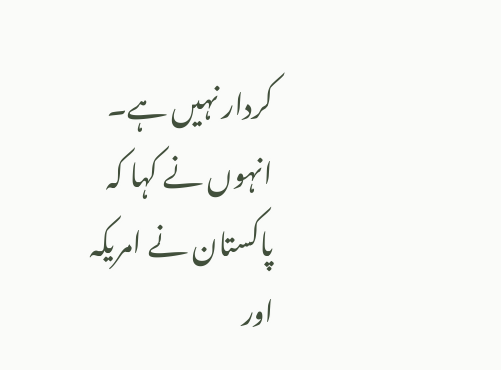کردار نہیں ہے۔ انہوں نے کہا کہ پاکستان نے امریکہ اور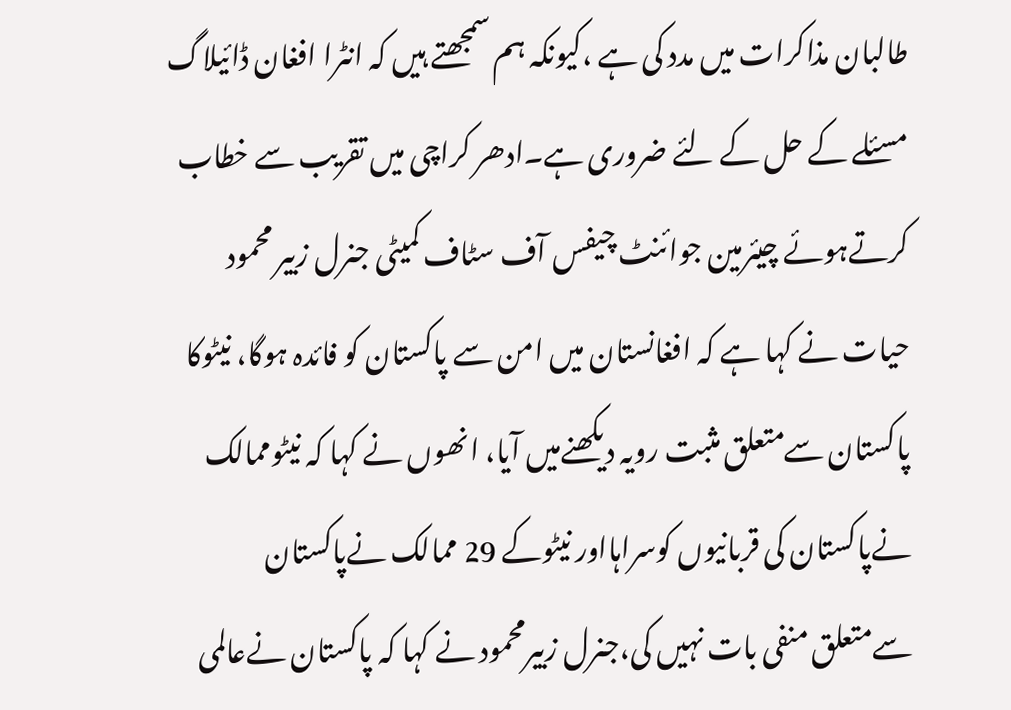طالبان مذاکرات میں مدد کی ہے ،کیونکہ ہم سمجھتے ہیں کہ انٹرا افغان ڈائیلاگ مسئلے کے حل کے لئے ضروری ہے۔ادھر کراچی میں تقریب سے خطاب کرتےہوئے چیئرمین جوائنٹ چیفس آف سٹاف کمیٹی جنرل زبیر محمود حیات نے کہا ہے کہ افغانستان میں امن سے پاکستان کو فائدہ ہوگا، نیٹوکا پاکستان سےمتعلق مثبت رویہ دیکھنےمیں آیا، انھوں نے کہا کہ نیٹوممالک نےپاکستان کی قربانیوں کوسراہااور نیٹوکے 29 ممالک نےپاکستان سےمتعلق منفی بات نہیں کی،جنرل زبیرمحمود نے کہا کہ پاکستان نےعالمی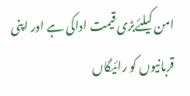امن کیلئےبڑی قیمت اداکی ہے اور اپنی قربانیوں کو رائیگاں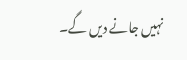نہیں جانے دیں گے۔